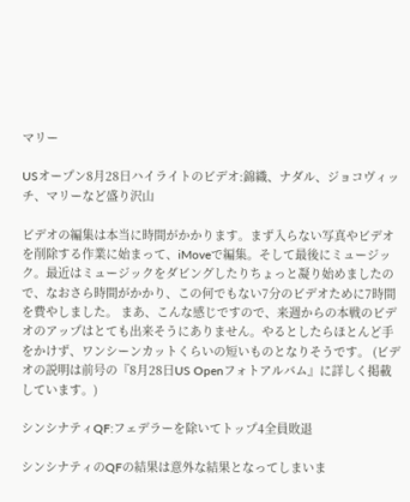マリー

USオープン8月28日ハイライトのビデオ:錦織、ナダル、ジョコヴィッチ、マリーなど盛り沢山

ビデオの編集は本当に時間がかかります。まず入らない写真やビデオを削除する作業に始まって、iMoveで編集。そして最後にミュージック。最近はミュージックをダビングしたりちょっと凝り始めましたので、なおさら時間がかかり、この何でもない7分のビデオために7時間を費やしました。 まあ、こんな感じですので、来週からの本戦のビデオのアップはとても出来そうにありません。やるとしたらほとんど手をかけず、ワンシーンカットくらいの短いものとなりそうです。 (ビデオの説明は前号の『8月28日US Openフォトアルバム』に詳しく掲載しています。)

シンシナティQF:フェデラーを除いてトップ4全員敗退

シンシナティのQFの結果は意外な結果となってしまいま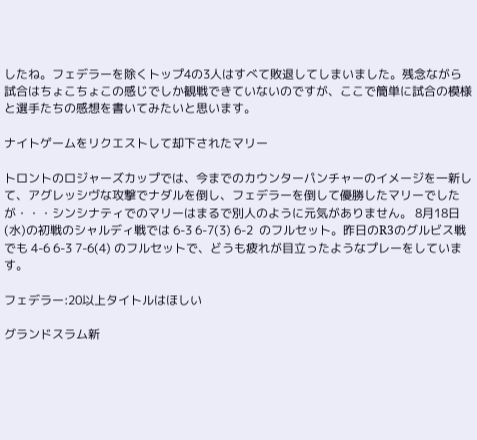したね。フェデラーを除くトップ4の3人はすべて敗退してしまいました。残念ながら試合はちょこちょこの感じでしか観戦できていないのですが、ここで簡単に試合の模様と選手たちの感想を書いてみたいと思います。

ナイトゲームをリクエストして却下されたマリー

トロントのロジャーズカップでは、今までのカウンターパンチャーのイメージを一新して、アグレッシヴな攻撃でナダルを倒し、フェデラーを倒して優勝したマリーでしたが・・・シンシナティでのマリーはまるで別人のように元気がありません。 8月18日(水)の初戦のシャルディ戦では 6-3 6-7(3) 6-2  のフルセット。昨日のR3のグルビス戦でも 4-6 6-3 7-6(4) のフルセットで、どうも疲れが目立ったようなプレーをしています。

フェデラー:20以上タイトルはほしい

グランドスラム新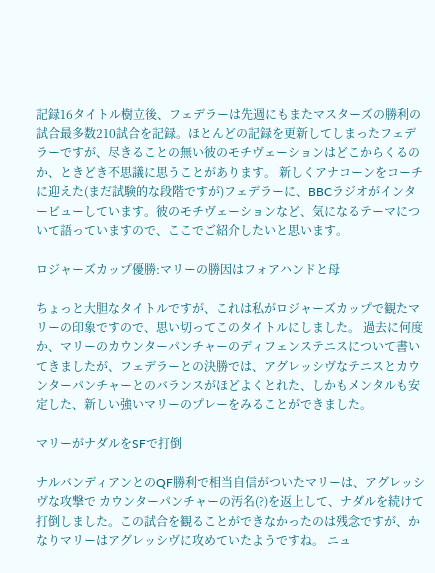記録16タイトル樹立後、フェデラーは先週にもまたマスターズの勝利の試合最多数210試合を記録。ほとんどの記録を更新してしまったフェデラーですが、尽きることの無い彼のモチヴェーションはどこからくるのか、ときどき不思議に思うことがあります。 新しくアナコーンをコーチに迎えた(まだ試験的な段階ですが)フェデラーに、BBCラジオがインタービューしています。彼のモチヴェーションなど、気になるテーマについて語っていますので、ここでご紹介したいと思います。

ロジャーズカップ優勝:マリーの勝因はフォアハンドと母

ちょっと大胆なタイトルですが、これは私がロジャーズカップで観たマリーの印象ですので、思い切ってこのタイトルにしました。 過去に何度か、マリーのカウンターパンチャーのディフェンステニスについて書いてきましたが、フェデラーとの決勝では、アグレッシヴなテニスとカウンターパンチャーとのバランスがほどよくとれた、しかもメンタルも安定した、新しい強いマリーのプレーをみることができました。

マリーがナダルをSFで打倒

ナルバンディアンとのQF勝利で相当自信がついたマリーは、アグレッシヴな攻撃で カウンターパンチャーの汚名(?)を返上して、ナダルを続けて打倒しました。この試合を観ることができなかったのは残念ですが、かなりマリーはアグレッシヴに攻めていたようですね。 ニュ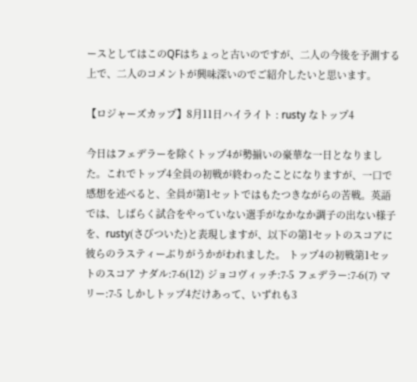ースとしてはこのQFはちょっと古いのですが、二人の今後を予測する上で、二人のコメントが興味深いのでご紹介したいと思います。

【ロジャーズカップ】8月11日ハイライト : rusty なトップ4

今日はフェデラーを除くトップ4が勢揃いの豪華な一日となりました。これでトップ4全員の初戦が終わったことになりますが、一口で感想を述べると、全員が第1セットではもたつきながらの苦戦。英語では、しばらく試合をやっていない選手がなかなか調子の出ない様子を、rusty(さびついた)と表現しますが、以下の第1セットのスコアに彼らのラスティーぶりがうかがわれました。 トップ4の初戦第1セットのスコア ナダル:7-6(12) ジョコヴィッチ:7-5 フェデラー:7-6(7) マリー:7-5 しかしトップ4だけあって、いずれも3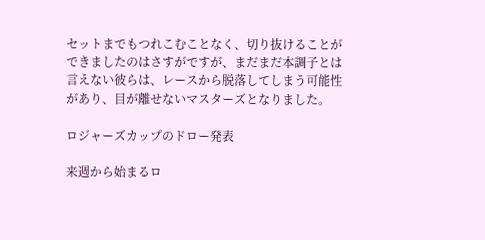セットまでもつれこむことなく、切り抜けることができましたのはさすがですが、まだまだ本調子とは言えない彼らは、レースから脱落してしまう可能性があり、目が離せないマスターズとなりました。

ロジャーズカップのドロー発表

来週から始まるロ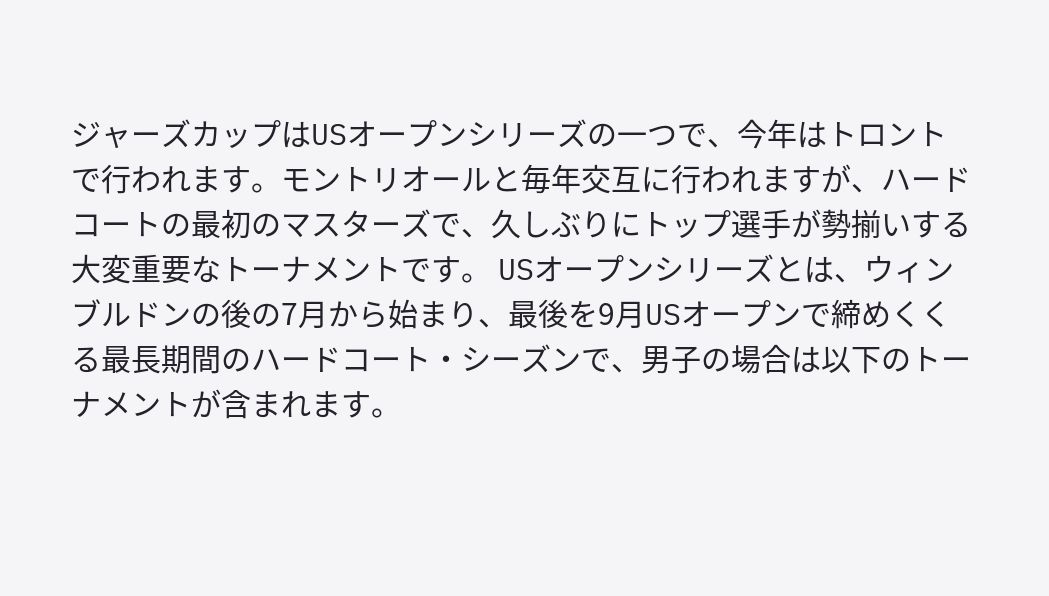ジャーズカップはUSオープンシリーズの一つで、今年はトロントで行われます。モントリオールと毎年交互に行われますが、ハードコートの最初のマスターズで、久しぶりにトップ選手が勢揃いする大変重要なトーナメントです。 USオープンシリーズとは、ウィンブルドンの後の7月から始まり、最後を9月USオープンで締めくくる最長期間のハードコート・シーズンで、男子の場合は以下のトーナメントが含まれます。